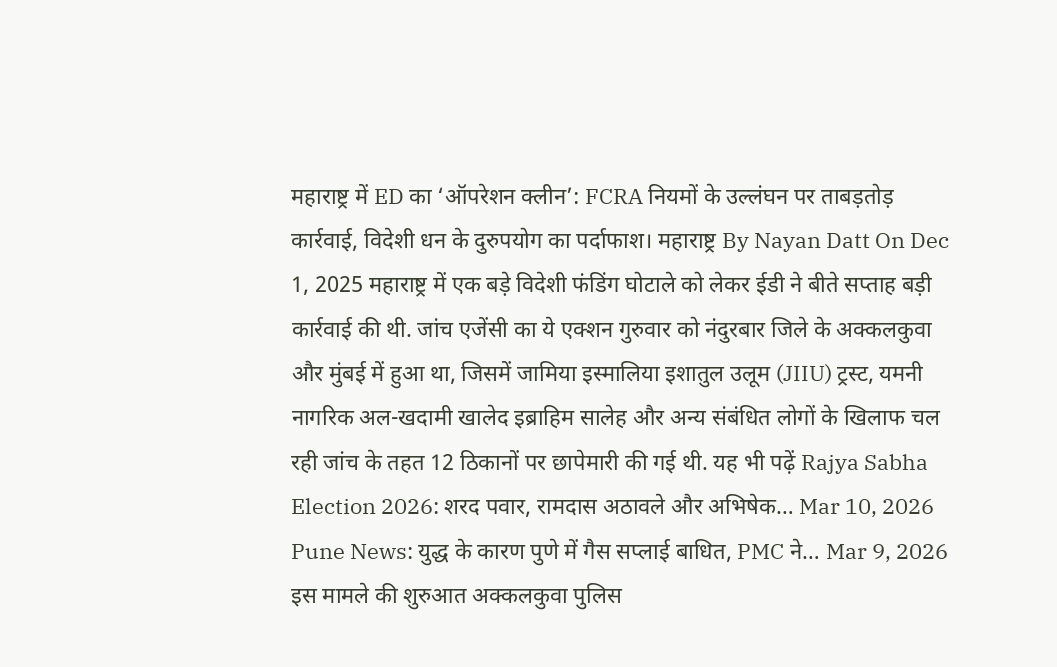महाराष्ट्र में ED का ‘ऑपरेशन क्लीन’: FCRA नियमों के उल्लंघन पर ताबड़तोड़ कार्रवाई, विदेशी धन के दुरुपयोग का पर्दाफाश। महाराष्ट्र By Nayan Datt On Dec 1, 2025 महाराष्ट्र में एक बड़े विदेशी फंडिंग घोटाले को लेकर ईडी ने बीते सप्ताह बड़ी कार्रवाई की थी. जांच एजेंसी का ये एक्शन गुरुवार को नंदुरबार जिले के अक्कलकुवा और मुंबई में हुआ था, जिसमें जामिया इस्मालिया इशातुल उलूम (JIIU) ट्रस्ट, यमनी नागरिक अल-खदामी खालेद इब्राहिम सालेह और अन्य संबंधित लोगों के खिलाफ चल रही जांच के तहत 12 ठिकानों पर छापेमारी की गई थी. यह भी पढ़ें Rajya Sabha Election 2026: शरद पवार, रामदास अठावले और अभिषेक… Mar 10, 2026 Pune News: युद्ध के कारण पुणे में गैस सप्लाई बाधित, PMC ने… Mar 9, 2026 इस मामले की शुरुआत अक्कलकुवा पुलिस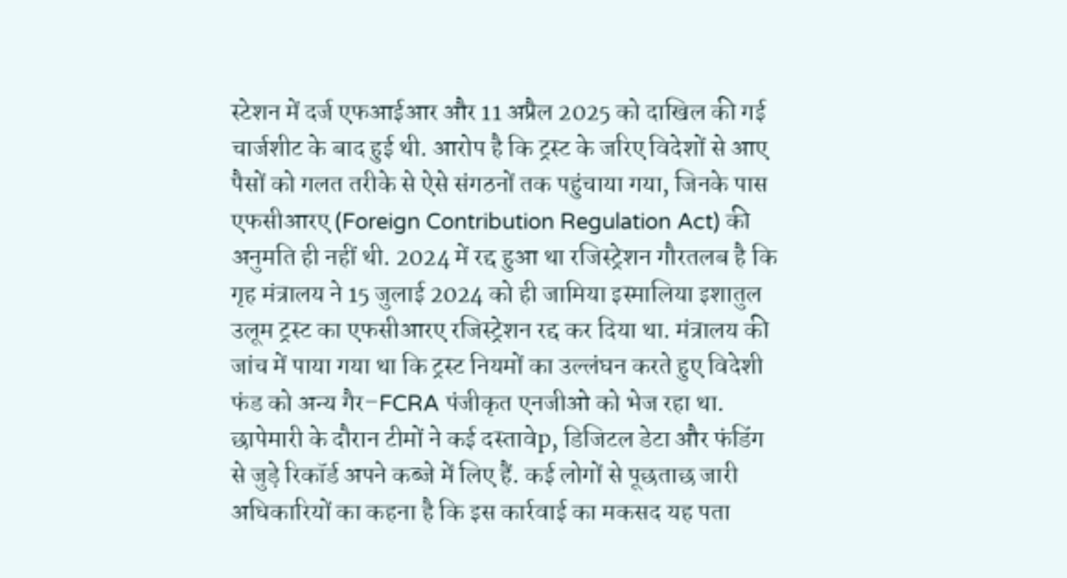स्टेशन में दर्ज एफआईआर और 11 अप्रैल 2025 को दाखिल की गई चार्जशीट के बाद हुई थी. आरोप है कि ट्रस्ट के जरिए विदेशों से आए पैसों को गलत तरीके से ऐसे संगठनों तक पहुंचाया गया, जिनके पास एफसीआरए (Foreign Contribution Regulation Act) की अनुमति ही नहीं थी. 2024 में रद्द हुआ था रजिस्ट्रेशन गौरतलब है कि गृह मंत्रालय ने 15 जुलाई 2024 को ही जामिया इस्मालिया इशातुल उलूम ट्रस्ट का एफसीआरए रजिस्ट्रेशन रद्द कर दिया था. मंत्रालय की जांच में पाया गया था कि ट्रस्ट नियमों का उल्लंघन करते हुए विदेशी फंड को अन्य गैर–FCRA पंजीकृत एनजीओ को भेज रहा था. छापेमारी के दौरान टीमों ने कई दस्तावेp, डिजिटल डेटा और फंडिंग से जुड़े रिकॉर्ड अपने कब्जे में लिए हैं. कई लोगों से पूछताछ जारी अधिकारियों का कहना है कि इस कार्रवाई का मकसद यह पता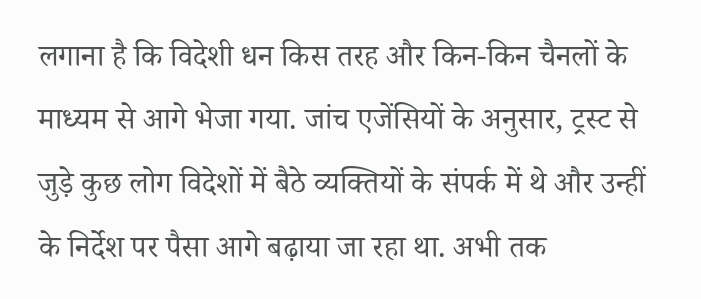लगाना है कि विदेशी धन किस तरह और किन-किन चैनलों के माध्यम से आगे भेजा गया. जांच एजेंसियों के अनुसार, ट्रस्ट से जुड़े कुछ लोग विदेशों में बैठे व्यक्तियों के संपर्क में थे और उन्हीं के निर्देश पर पैसा आगे बढ़ाया जा रहा था. अभी तक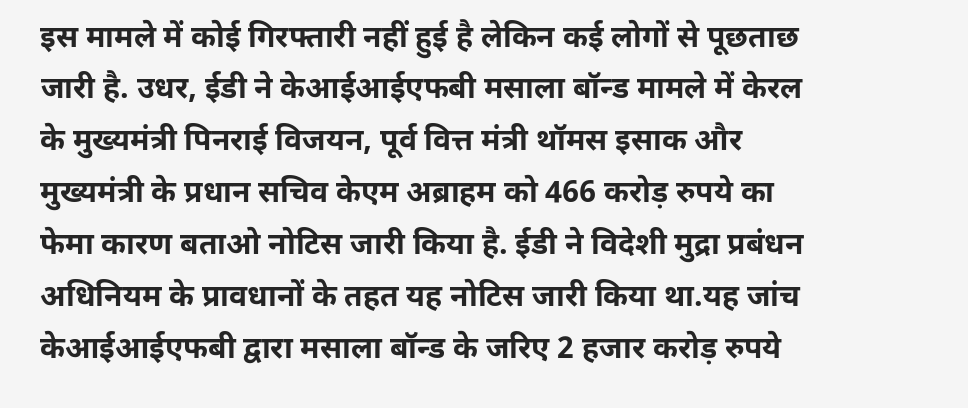इस मामले में कोई गिरफ्तारी नहीं हुई है लेकिन कई लोगों से पूछताछ जारी है. उधर, ईडी ने केआईआईएफबी मसाला बॉन्ड मामले में केरल के मुख्यमंत्री पिनराई विजयन, पूर्व वित्त मंत्री थॉमस इसाक और मुख्यमंत्री के प्रधान सचिव केएम अब्राहम को 466 करोड़ रुपये का फेमा कारण बताओ नोटिस जारी किया है. ईडी ने विदेशी मुद्रा प्रबंधन अधिनियम के प्रावधानों के तहत यह नोटिस जारी किया था.यह जांच केआईआईएफबी द्वारा मसाला बॉन्ड के जरिए 2 हजार करोड़ रुपये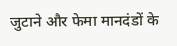जुटाने और फेमा मानदंडों के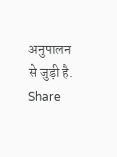अनुपालन से जुड़ी है. Share